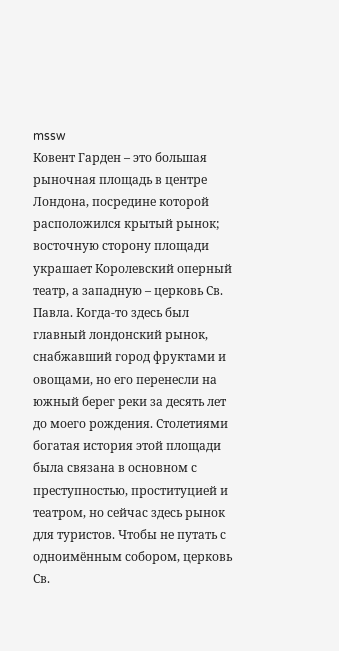mssw
Ковент Гарден – это большая рыночная площадь в центре Лондона, посредине которой расположился крытый рынок; восточную сторону площади украшает Королевский оперный театр, а западную – церковь Св. Павла. Когда-то здесь был главный лондонский рынок, снабжавший город фруктами и овощами, но его перенесли на южный берег реки за десять лет до моего рождения. Столетиями богатая история этой площади была связана в основном с преступностью, проституцией и театром, но сейчас здесь рынок для туристов. Чтобы не путать с одноимённым собором, церковь Св.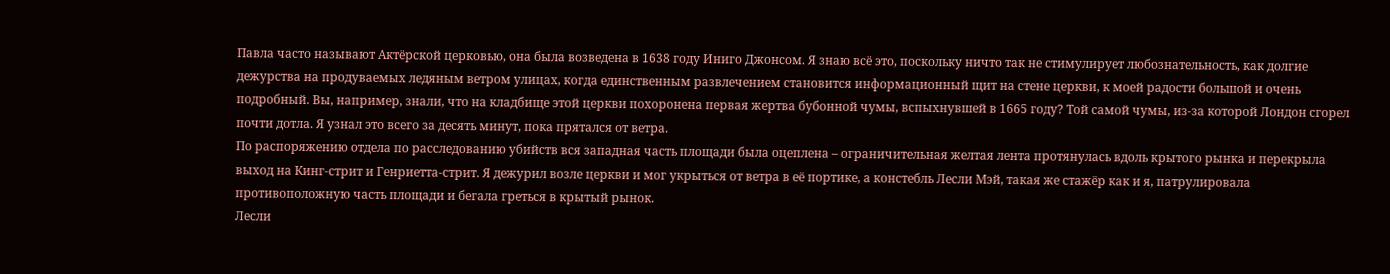Павла часто называют Актёрской церковью, она была возведена в 1638 году Иниго Джонсом. Я знаю всё это, поскольку ничто так не стимулирует любознательность, как долгие дежурства на продуваемых ледяным ветром улицах, когда единственным развлечением становится информационный щит на стене церкви, к моей радости большой и очень подробный. Вы, например, знали, что на кладбище этой церкви похоронена первая жертва бубонной чумы, вспыхнувшей в 1665 году? Той самой чумы, из-за которой Лондон сгорел почти дотла. Я узнал это всего за десять минут, пока прятался от ветра.
По распоряжению отдела по расследованию убийств вся западная часть площади была оцеплена – ограничительная желтая лента протянулась вдоль крытого рынка и перекрыла выход на Кинг-стрит и Генриетта-стрит. Я дежурил возле церкви и мог укрыться от ветра в её портике, а констебль Лесли Мэй, такая же стажёр как и я, патрулировала противоположную часть площади и бегала греться в крытый рынок.
Лесли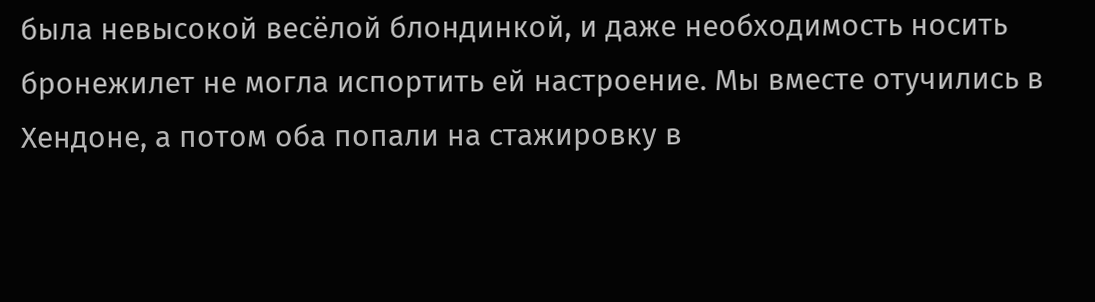была невысокой весёлой блондинкой, и даже необходимость носить бронежилет не могла испортить ей настроение. Мы вместе отучились в Хендоне, а потом оба попали на стажировку в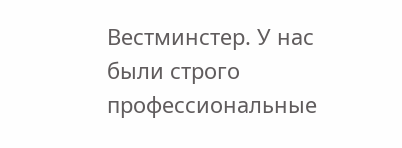Вестминстер. У нас были строго профессиональные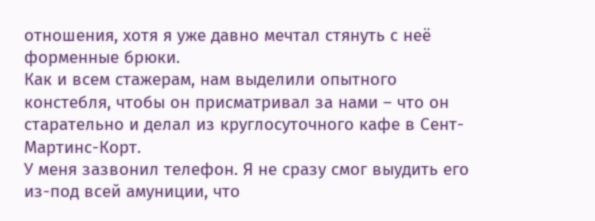отношения, хотя я уже давно мечтал стянуть с неё форменные брюки.
Как и всем стажерам, нам выделили опытного констебля, чтобы он присматривал за нами – что он старательно и делал из круглосуточного кафе в Сент-Мартинс-Корт.
У меня зазвонил телефон. Я не сразу смог выудить его из-под всей амуниции, что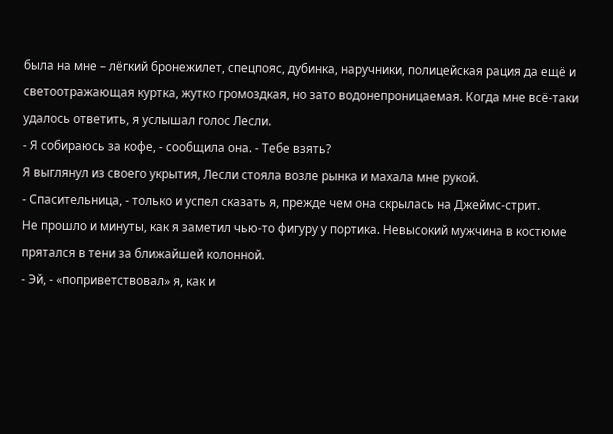была на мне – лёгкий бронежилет, спецпояс, дубинка, наручники, полицейская рация да ещё и светоотражающая куртка, жутко громоздкая, но зато водонепроницаемая. Когда мне всё-таки удалось ответить, я услышал голос Лесли.
- Я собираюсь за кофе, - сообщила она. - Тебе взять?
Я выглянул из своего укрытия, Лесли стояла возле рынка и махала мне рукой.
- Спасительница, - только и успел сказать я, прежде чем она скрылась на Джеймс-стрит.
Не прошло и минуты, как я заметил чью-то фигуру у портика. Невысокий мужчина в костюме прятался в тени за ближайшей колонной.
- Эй, - «поприветствовал» я, как и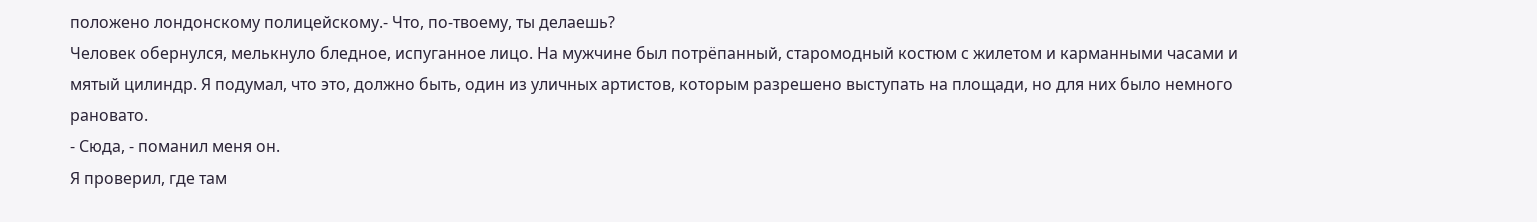положено лондонскому полицейскому.- Что, по-твоему, ты делаешь?
Человек обернулся, мелькнуло бледное, испуганное лицо. На мужчине был потрёпанный, старомодный костюм с жилетом и карманными часами и мятый цилиндр. Я подумал, что это, должно быть, один из уличных артистов, которым разрешено выступать на площади, но для них было немного рановато.
- Сюда, - поманил меня он.
Я проверил, где там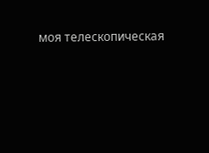моя телескопическая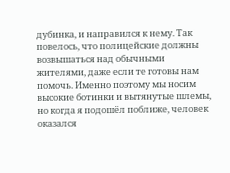дубинка, и направился к нему. Так повелось, что полицейские должны возвышаться над обычными жителями, даже если те готовы нам помочь. Именно поэтому мы носим высокие ботинки и вытянутые шлемы, но когда я подошёл поближе, человек оказался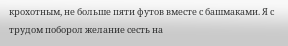крохотным, не больше пяти футов вместе с башмаками. Я с трудом поборол желание сесть на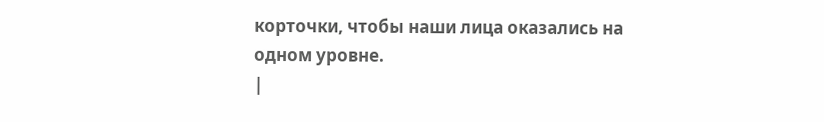корточки, чтобы наши лица оказались на одном уровне.
|